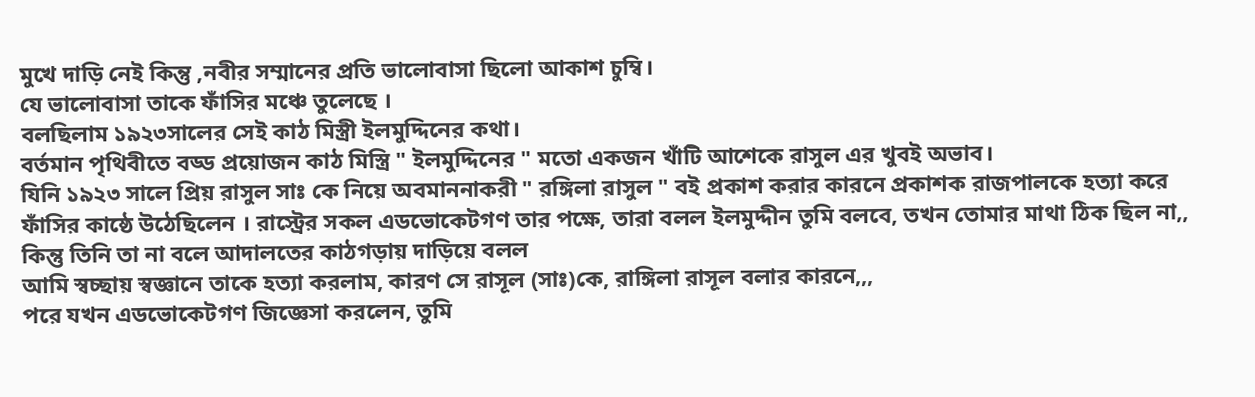মুখে দাড়ি নেই কিন্তু ,নবীর সম্মানের প্রতি ভালোবাসা ছিলো আকাশ চুম্বি।
যে ভালোবাসা তাকে ফাঁসির মঞ্চে তুলেছে ।
বলছিলাম ১৯২৩সালের সেই কাঠ মিস্ত্রী ইলমুদ্দিনের কথা।
বর্তমান পৃথিবীতে বড্ড প্রয়োজন কাঠ মিস্ত্রি " ইলমুদ্দিনের " মতো একজন খাঁটি আশেকে রাসুল এর খুবই অভাব।
যিনি ১৯২৩ সালে প্রিয় রাসুল সাঃ কে নিয়ে অবমাননাকরী " রঙ্গিলা রাসুল " বই প্রকাশ করার কারনে প্রকাশক রাজপালকে হত্যা করে ফাঁসির কাষ্ঠে উঠেছিলেন । রাস্ট্রের সকল এডভোকেটগণ তার পক্ষে, তারা বলল ইলমুদ্দীন তুমি বলবে, তখন তোমার মাথা ঠিক ছিল না,, কিন্তু তিনি তা না বলে আদালতের কাঠগড়ায় দাড়িয়ে বলল
আমি স্বচ্ছায় স্বজ্ঞানে তাকে হত্যা করলাম, কারণ সে রাসূল (সাঃ)কে, রাঙ্গিলা রাসূল বলার কারনে,,,
পরে যখন এডভোকেটগণ জিজ্ঞেসা করলেন, তুমি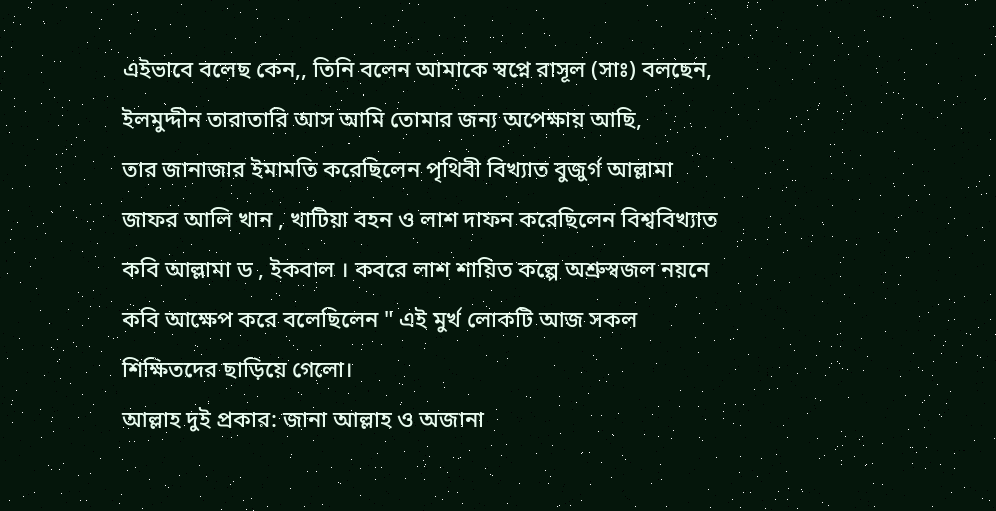এইভাবে বলেছ কেন,, তিনি বলেন আমাকে স্বপ্নে রাসূল (সাঃ) বলছেন, ইলমুদ্দীন তারাতারি আস আমি তোমার জন্য অপেক্ষায় আছি,
তার জানাজার ইমামতি করেছিলেন পৃথিবী বিখ্যাত বুজুর্গ আল্লামা জাফর আলি খান , খাটিয়া বহন ও লাশ দাফন করেছিলেন বিশ্ববিখ্যাত কবি আল্লামা ড , ইকবাল । কবরে লাশ শায়িত কল্পে অশ্রুস্বজল নয়নে কবি আক্ষেপ করে বলেছিলেন " এই মুৰ্খ লোকটি আজ সকল শিক্ষিতদের ছাড়িয়ে গেলো।
আল্লাহ দুই প্রকার: জানা আল্লাহ ও অজানা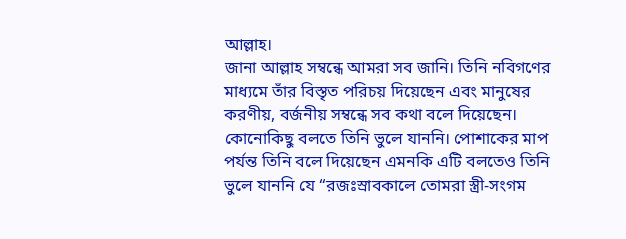আল্লাহ।
জানা আল্লাহ সম্বন্ধে আমরা সব জানি। তিনি নবিগণের মাধ্যমে তাঁর বিস্তৃত পরিচয় দিয়েছেন এবং মানুষের করণীয়, বর্জনীয় সম্বন্ধে সব কথা বলে দিয়েছেন। কোনোকিছু বলতে তিনি ভুলে যাননি। পোশাকের মাপ পর্যন্ত তিনি বলে দিয়েছেন এমনকি এটি বলতেও তিনি ভুলে যাননি যে “রজঃস্রাবকালে তোমরা স্ত্রী-সংগম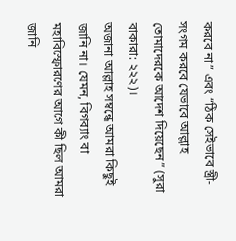করবে না” এবং “ঠিক সেইভাবে স্ত্রী-সংগম করবে যেভাবে আল্লাহ তোমাদেরকে আদেশ দিয়েছেন” (সুরা বাকারা: ২২২)।
অজানা আল্লাহ সম্বন্ধে আমরা কিছুই জানি না। যেমন, বিগব্যাং বা মহাবিস্ফোরণের আগে কী ছিল আমরা জানি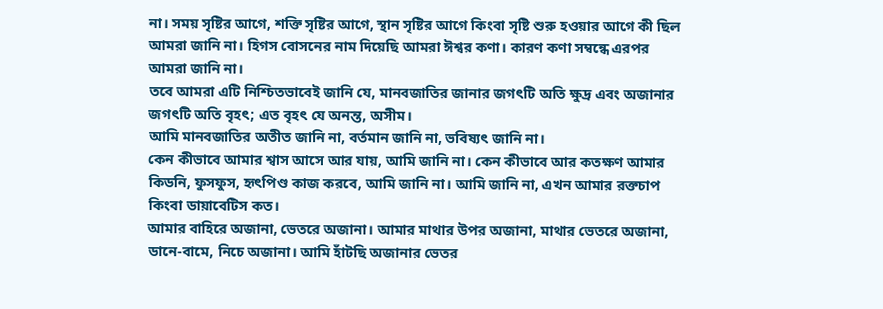না। সময় সৃষ্টির আগে, শক্তি সৃষ্টির আগে, স্থান সৃষ্টির আগে কিংবা সৃষ্টি শুরু হওয়ার আগে কী ছিল আমরা জানি না। হিগস বোসনের নাম দিয়েছি আমরা ঈশ্বর কণা। কারণ কণা সম্বন্ধে এরপর আমরা জানি না।
তবে আমরা এটি নিশ্চিতভাবেই জানি যে, মানবজাতির জানার জগৎটি অতি ক্ষুদ্র এবং অজানার জগৎটি অতি বৃহৎ; এত বৃহৎ যে অনন্ত, অসীম।
আমি মানবজাতির অতীত জানি না, বর্তমান জানি না, ভবিষ্যৎ জানি না।
কেন কীভাবে আমার শ্বাস আসে আর যায়, আমি জানি না। কেন কীভাবে আর কতক্ষণ আমার কিডনি, ফুসফুস, হৃৎপিণ্ড কাজ করবে, আমি জানি না। আমি জানি না, এখন আমার রক্তচাপ কিংবা ডায়াবেটিস কত।
আমার বাহিরে অজানা, ভেতরে অজানা। আমার মাথার উপর অজানা, মাথার ভেতরে অজানা, ডানে-বামে, নিচে অজানা। আমি হাঁটছি অজানার ভেতর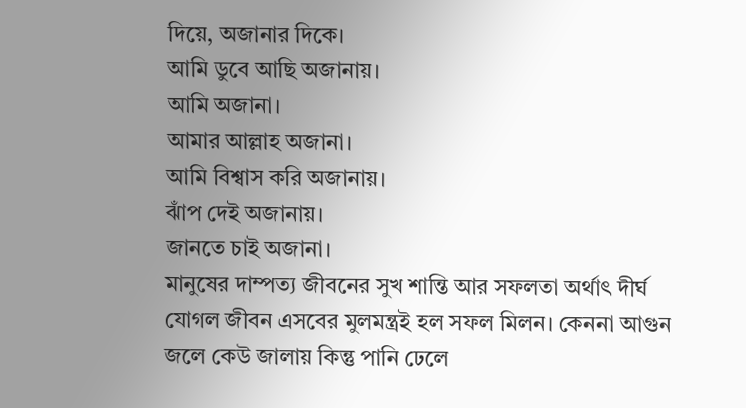দিয়ে, অজানার দিকে।
আমি ডুবে আছি অজানায়।
আমি অজানা।
আমার আল্লাহ অজানা।
আমি বিশ্বাস করি অজানায়।
ঝাঁপ দেই অজানায়।
জানতে চাই অজানা।
মানুষের দাম্পত্য জীবনের সুখ শান্তি আর সফলতা অর্থাৎ দীর্ঘ যোগল জীবন এসবের মুলমন্ত্রই হল সফল মিলন। কেননা আগুন জলে কেউ জালায় কিন্তু পানি ঢেলে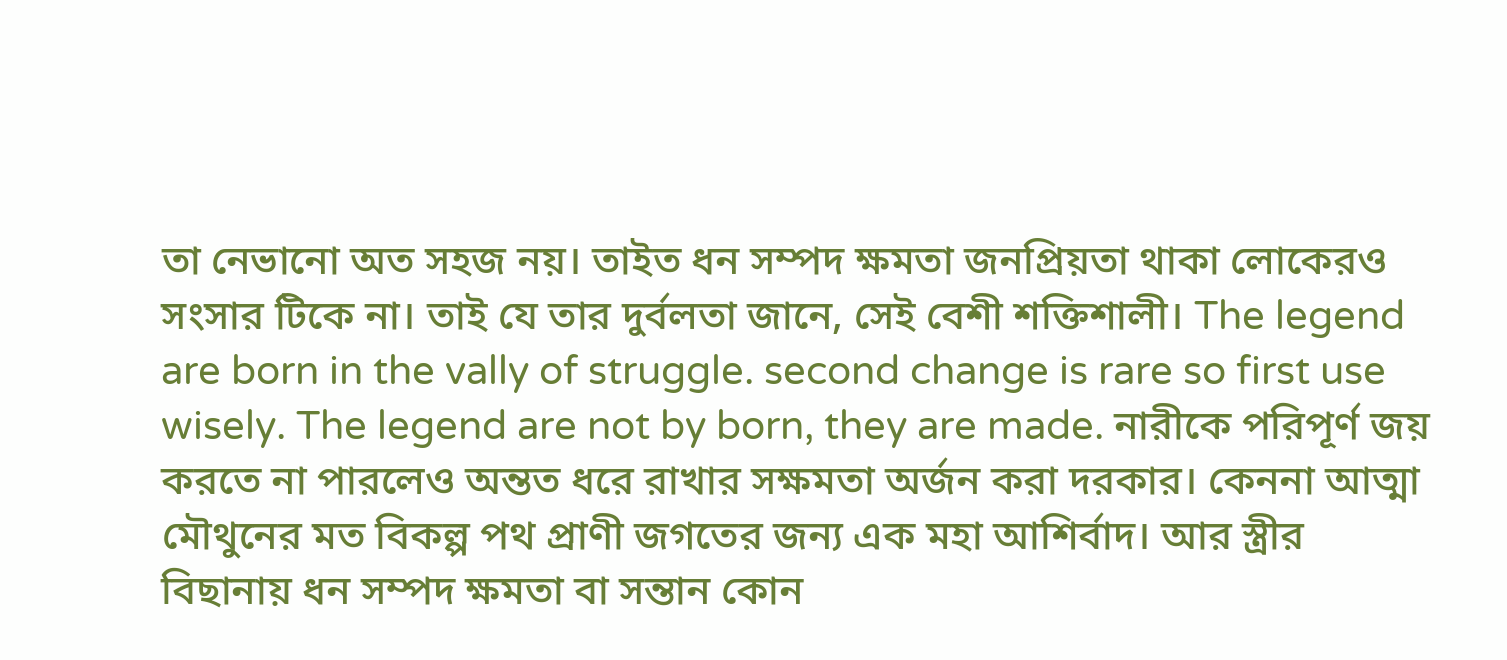তা নেভানো অত সহজ নয়। তাইত ধন সম্পদ ক্ষমতা জনপ্রিয়তা থাকা লোকেরও সংসার টিকে না। তাই যে তার দুর্বলতা জানে, সেই বেশী শক্তিশালী। The legend are born in the vally of struggle. second change is rare so first use wisely. The legend are not by born, they are made. নারীকে পরিপূর্ণ জয় করতে না পারলেও অন্তত ধরে রাখার সক্ষমতা অর্জন করা দরকার। কেননা আত্মা মৌথুনের মত বিকল্প পথ প্রাণী জগতের জন্য এক মহা আশির্বাদ। আর স্ত্রীর বিছানায় ধন সম্পদ ক্ষমতা বা সন্তান কোন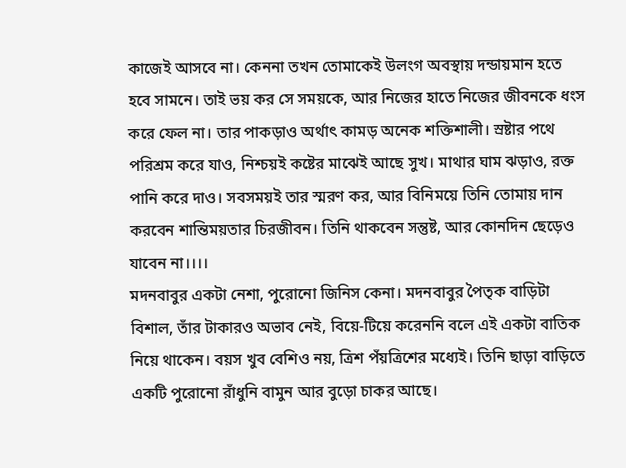কাজেই আসবে না। কেননা তখন তোমাকেই উলংগ অবস্থায় দন্ডায়মান হতে হবে সামনে। তাই ভয় কর সে সময়কে, আর নিজের হাতে নিজের জীবনকে ধংস করে ফেল না। তার পাকড়াও অর্থাৎ কামড় অনেক শক্তিশালী। স্রষ্টার পথে পরিশ্রম করে যাও, নিশ্চয়ই কষ্টের মাঝেই আছে সুখ। মাথার ঘাম ঝড়াও, রক্ত পানি করে দাও। সবসময়ই তার স্মরণ কর, আর বিনিময়ে তিনি তোমায় দান করবেন শান্তিময়তার চিরজীবন। তিনি থাকবেন সন্তুষ্ট, আর কোনদিন ছেড়েও যাবেন না।।।।
মদনবাবুর একটা নেশা, পুরোনো জিনিস কেনা। মদনবাবুর পৈতৃক বাড়িটা বিশাল, তাঁর টাকারও অভাব নেই, বিয়ে-টিয়ে করেননি বলে এই একটা বাতিক নিয়ে থাকেন। বয়স খুব বেশিও নয়, ত্রিশ পঁয়ত্রিশের মধ্যেই। তিনি ছাড়া বাড়িতে একটি পুরোনো রাঁধুনি বামুন আর বুড়ো চাকর আছে।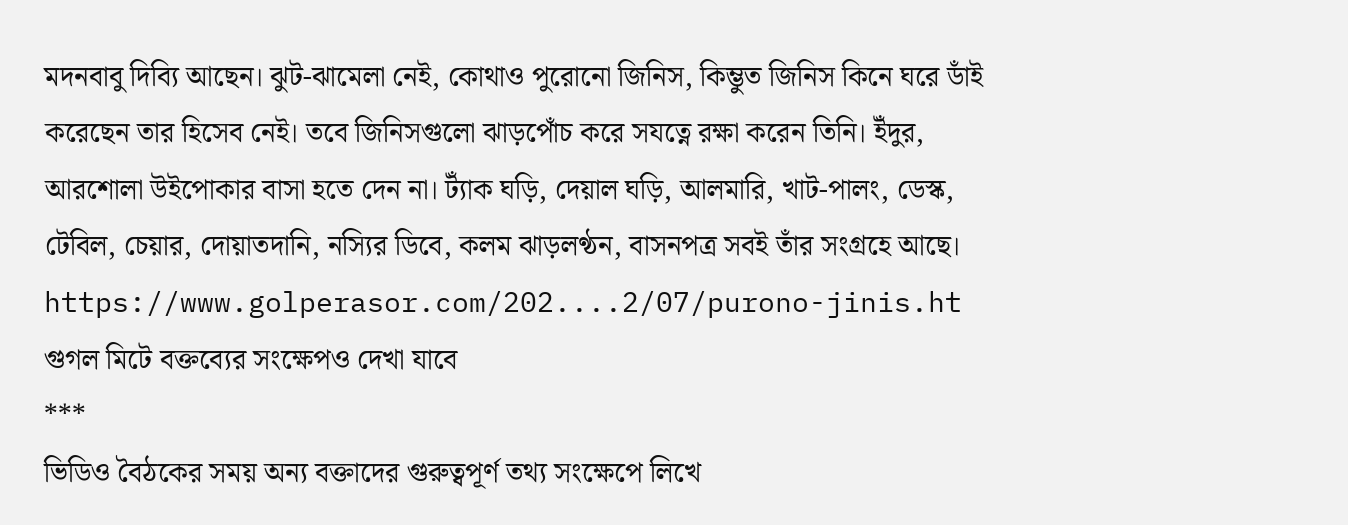মদনবাবু দিব্যি আছেন। ঝুট-ঝামেলা নেই, কোথাও পুরোনো জিনিস, কিম্ভুত জিনিস কিনে ঘরে ডাঁই করেছেন তার হিসেব নেই। তবে জিনিসগুলো ঝাড়পোঁচ করে সযত্নে রক্ষা করেন তিনি। ইঁদুর, আরশোলা উইপোকার বাসা হতে দেন না। ট্যাঁক ঘড়ি, দেয়াল ঘড়ি, আলমারি, খাট-পালং, ডেস্ক, টেবিল, চেয়ার, দোয়াতদানি, নস্যির ডিবে, কলম ঝাড়লণ্ঠন, বাসনপত্র সবই তাঁর সংগ্রহে আছে।
https://www.golperasor.com/202....2/07/purono-jinis.ht
গুগল মিটে বক্তব্যের সংক্ষেপও দেখা যাবে
***
ভিডিও বৈঠকের সময় অন্য বক্তাদের গুরুত্বপূর্ণ তথ্য সংক্ষেপে লিখে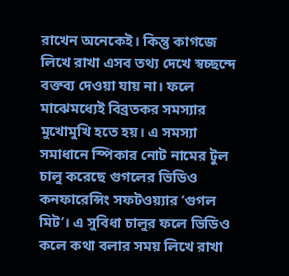রাখেন অনেকেই। কিন্তু কাগজে লিখে রাখা এসব তথ্য দেখে স্বচ্ছন্দে বক্তব্য দেওয়া যায় না। ফলে মাঝেমধ্যেই বিব্রতকর সমস্যার মুখোমুখি হতে হয়। এ সমস্যা সমাধানে স্পিকার নোট নামের টুল চালু করেছে গুগলের ভিডিও কনফারেন্সিং সফটওয়্যার ‘গুগল মিট’। এ সুবিধা চালুর ফলে ভিডিও কলে কথা বলার সময় লিখে রাখা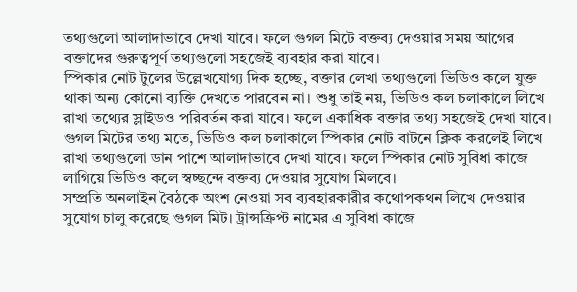তথ্যগুলো আলাদাভাবে দেখা যাবে। ফলে গুগল মিটে বক্তব্য দেওয়ার সময় আগের বক্তাদের গুরুত্বপূর্ণ তথ্যগুলো সহজেই ব্যবহার করা যাবে।
স্পিকার নোট টুলের উল্লেখযোগ্য দিক হচ্ছে, বক্তার লেখা তথ্যগুলো ভিডিও কলে যুক্ত থাকা অন্য কোনো ব্যক্তি দেখতে পারবেন না। শুধু তাই নয়, ভিডিও কল চলাকালে লিখে রাখা তথ্যের স্লাইডও পরিবর্তন করা যাবে। ফলে একাধিক বক্তার তথ্য সহজেই দেখা যাবে।
গুগল মিটের তথ্য মতে, ভিডিও কল চলাকালে স্পিকার নোট বাটনে ক্লিক করলেই লিখে রাখা তথ্যগুলো ডান পাশে আলাদাভাবে দেখা যাবে। ফলে স্পিকার নোট সুবিধা কাজে লাগিয়ে ভিডিও কলে স্বচ্ছন্দে বক্তব্য দেওয়ার সুযোগ মিলবে।
সম্প্রতি অনলাইন বৈঠকে অংশ নেওয়া সব ব্যবহারকারীর কথোপকথন লিখে দেওয়ার সুযোগ চালু করেছে গুগল মিট। ট্রান্সক্রিপ্ট নামের এ সুবিধা কাজে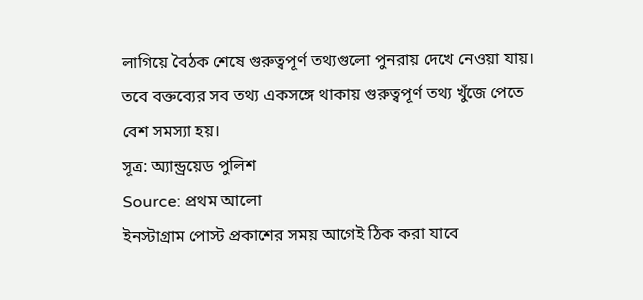লাগিয়ে বৈঠক শেষে গুরুত্বপূর্ণ তথ্যগুলো পুনরায় দেখে নেওয়া যায়। তবে বক্তব্যের সব তথ্য একসঙ্গে থাকায় গুরুত্বপূর্ণ তথ্য খুঁজে পেতে বেশ সমস্যা হয়।
সূত্র: অ্যান্ড্রয়েড পুলিশ
Source: প্রথম আলো
ইনস্টাগ্রাম পোস্ট প্রকাশের সময় আগেই ঠিক করা যাবে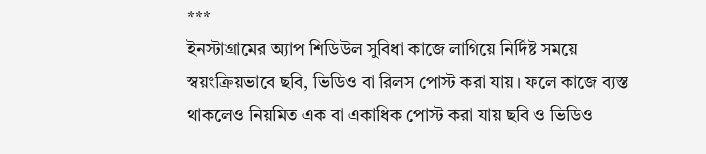***
ইনস্টাগ্রামের অ্যাপ শিডিউল সুবিধা কাজে লাগিয়ে নির্দিষ্ট সময়ে স্বয়ংক্রিয়ভাবে ছবি, ভিডিও বা রিলস পোস্ট করা যায়। ফলে কাজে ব্যস্ত থাকলেও নিয়মিত এক বা একাধিক পোস্ট করা যায় ছবি ও ভিডিও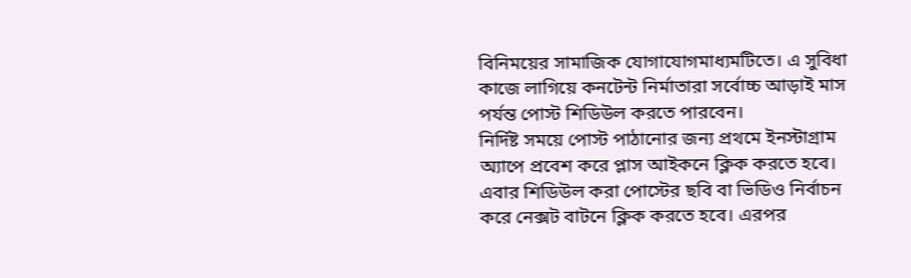বিনিময়ের সামাজিক যোগাযোগমাধ্যমটিতে। এ সুবিধা কাজে লাগিয়ে কনটেন্ট নির্মাতারা সর্বোচ্চ আড়াই মাস পর্যন্ত পোস্ট শিডিউল করতে পারবেন।
নির্দিষ্ট সময়ে পোস্ট পাঠানোর জন্য প্রথমে ইনস্টাগ্রাম অ্যাপে প্রবেশ করে প্লাস আইকনে ক্লিক করতে হবে। এবার শিডিউল করা পোস্টের ছবি বা ভিডিও নির্বাচন করে নেক্সট বাটনে ক্লিক করতে হবে। এরপর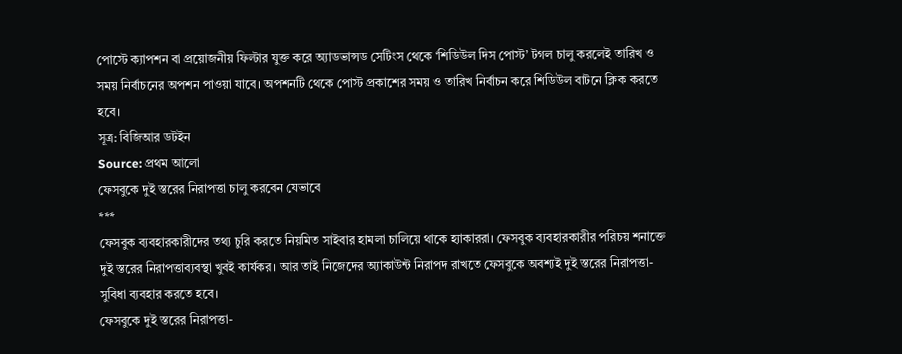পোস্টে ক্যাপশন বা প্রয়োজনীয় ফিল্টার যুক্ত করে অ্যাডভান্সড সেটিংস থেকে ‘শিডিউল দিস পোস্ট’ টগল চালু করলেই তারিখ ও সময় নির্বাচনের অপশন পাওয়া যাবে। অপশনটি থেকে পোস্ট প্রকাশের সময় ও তারিখ নির্বাচন করে শিডিউল বাটনে ক্লিক করতে হবে।
সূত্র: বিজিআর ডটইন
Source: প্রথম আলো
ফেসবুকে দুই স্তরের নিরাপত্তা চালু করবেন যেভাবে
***
ফেসবুক ব্যবহারকারীদের তথ্য চুরি করতে নিয়মিত সাইবার হামলা চালিয়ে থাকে হ্যাকাররা। ফেসবুক ব্যবহারকারীর পরিচয় শনাক্তে দুই স্তরের নিরাপত্তাব্যবস্থা খুবই কার্যকর। আর তাই নিজেদের অ্যাকাউন্ট নিরাপদ রাখতে ফেসবুকে অবশ্যই দুই স্তরের নিরাপত্তা-সুবিধা ব্যবহার করতে হবে।
ফেসবুকে দুই স্তরের নিরাপত্তা-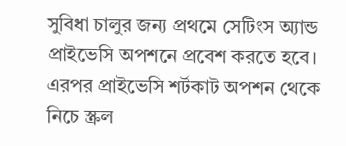সুবিধা চালুর জন্য প্রথমে সেটিংস অ্যান্ড প্রাইভেসি অপশনে প্রবেশ করতে হবে। এরপর প্রাইভেসি শর্টকাট অপশন থেকে নিচে স্ক্রল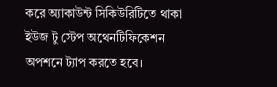করে অ্যাকাউন্ট সিকিউরিটিতে থাকা ইউজ টু স্টেপ অথেনটিফিকেশন অপশনে ট্যাপ করতে হবে।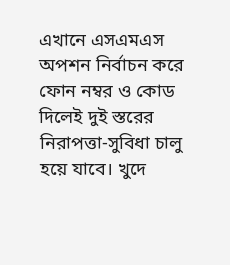এখানে এসএমএস অপশন নির্বাচন করে ফোন নম্বর ও কোড দিলেই দুই স্তরের নিরাপত্তা-সুবিধা চালু হয়ে যাবে। খুদে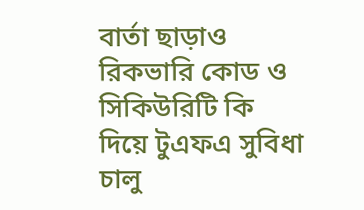বার্তা ছাড়াও রিকভারি কোড ও সিকিউরিটি কি দিয়ে টুএফএ সুবিধা চালু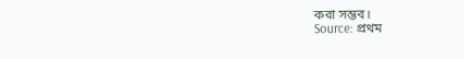করা সম্ভব।
Source: প্রথম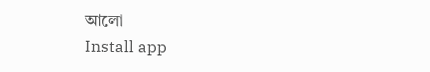আলো
Install app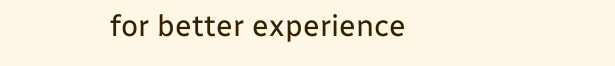for better experience